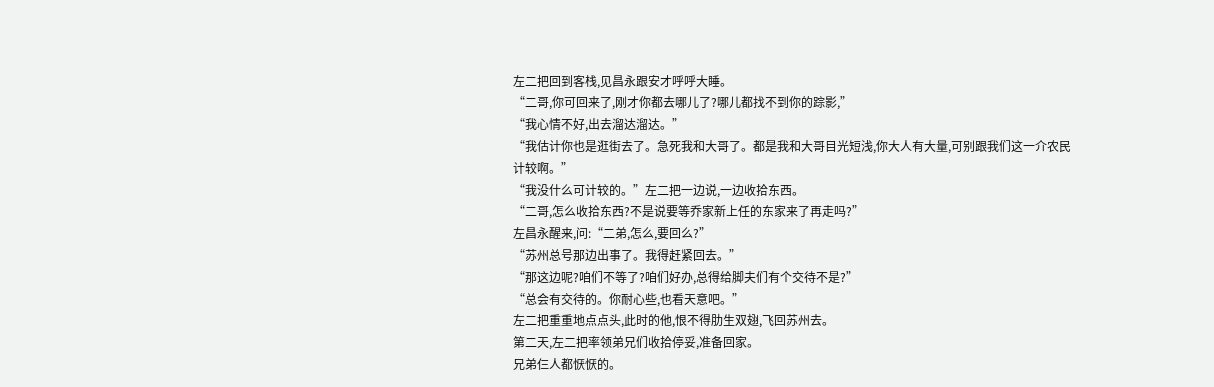左二把回到客栈,见昌永跟安才呼呼大睡。
“二哥,你可回来了,刚才你都去哪儿了?哪儿都找不到你的踪影,”
“我心情不好,出去溜达溜达。”
“我估计你也是逛街去了。急死我和大哥了。都是我和大哥目光短浅,你大人有大量,可别跟我们这一介农民计较啊。”
“我没什么可计较的。”左二把一边说,一边收拾东西。
“二哥,怎么收拾东西?不是说要等乔家新上任的东家来了再走吗?”
左昌永醒来,问:“二弟,怎么,要回么?”
“苏州总号那边出事了。我得赶紧回去。”
“那这边呢?咱们不等了?咱们好办,总得给脚夫们有个交待不是?”
“总会有交待的。你耐心些,也看天意吧。”
左二把重重地点点头,此时的他,恨不得肋生双翅,飞回苏州去。
第二天,左二把率领弟兄们收拾停妥,准备回家。
兄弟仨人都恹恹的。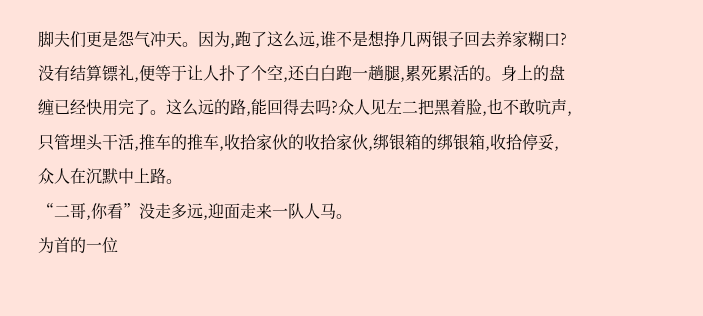脚夫们更是怨气冲天。因为,跑了这么远,谁不是想挣几两银子回去养家糊口?没有结算镖礼,便等于让人扑了个空,还白白跑一趟腿,累死累活的。身上的盘缠已经快用完了。这么远的路,能回得去吗?众人见左二把黑着脸,也不敢吭声,只管埋头干活,推车的推车,收拾家伙的收拾家伙,绑银箱的绑银箱,收拾停妥,众人在沉默中上路。
“二哥,你看”没走多远,迎面走来一队人马。
为首的一位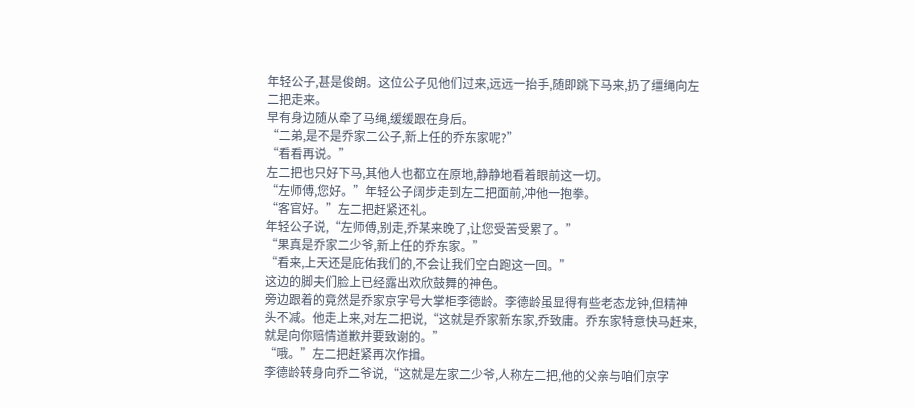年轻公子,甚是俊朗。这位公子见他们过来,远远一抬手,随即跳下马来,扔了缰绳向左二把走来。
早有身边随从牵了马绳,缓缓跟在身后。
“二弟,是不是乔家二公子,新上任的乔东家呢?”
“看看再说。”
左二把也只好下马,其他人也都立在原地,静静地看着眼前这一切。
“左师傅,您好。”年轻公子阔步走到左二把面前,冲他一抱拳。
“客官好。”左二把赶紧还礼。
年轻公子说,“左师傅,别走,乔某来晚了,让您受苦受累了。”
“果真是乔家二少爷,新上任的乔东家。”
“看来,上天还是庇佑我们的,不会让我们空白跑这一回。”
这边的脚夫们脸上已经露出欢欣鼓舞的神色。
旁边跟着的竟然是乔家京字号大掌柜李德龄。李德龄虽显得有些老态龙钟,但精神头不减。他走上来,对左二把说,“这就是乔家新东家,乔致庸。乔东家特意快马赶来,就是向你赔情道歉并要致谢的。”
“哦。”左二把赶紧再次作揖。
李德龄转身向乔二爷说,“这就是左家二少爷,人称左二把,他的父亲与咱们京字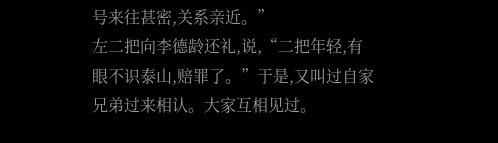号来往甚密,关系亲近。”
左二把向李德龄还礼,说,“二把年轻,有眼不识泰山,赔罪了。”于是,又叫过自家兄弟过来相认。大家互相见过。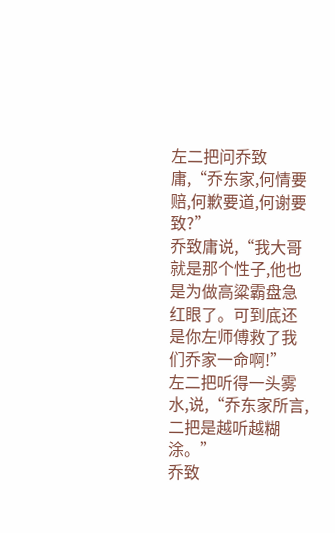左二把问乔致庸,“乔东家,何情要赔,何歉要道,何谢要致?”
乔致庸说,“我大哥就是那个性子,他也是为做高粱霸盘急红眼了。可到底还是你左师傅救了我们乔家一命啊!”
左二把听得一头雾水,说,“乔东家所言,二把是越听越糊涂。”
乔致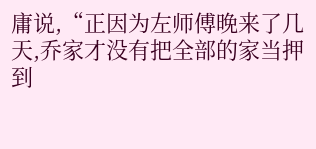庸说,“正因为左师傅晚来了几天,乔家才没有把全部的家当押到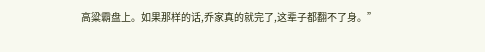高粱霸盘上。如果那样的话,乔家真的就完了,这辈子都翻不了身。”